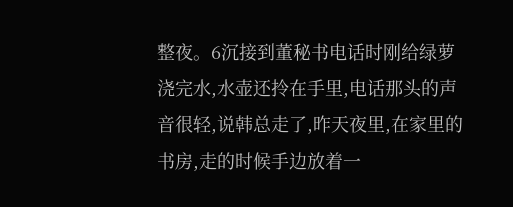整夜。6沉接到董秘书电话时刚给绿萝浇完水,水壶还拎在手里,电话那头的声音很轻,说韩总走了,昨天夜里,在家里的书房,走的时候手边放着一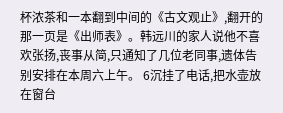杯浓茶和一本翻到中间的《古文观止》,翻开的那一页是《出师表》。韩远川的家人说他不喜欢张扬,丧事从简,只通知了几位老同事,遗体告别安排在本周六上午。 6沉挂了电话,把水壶放在窗台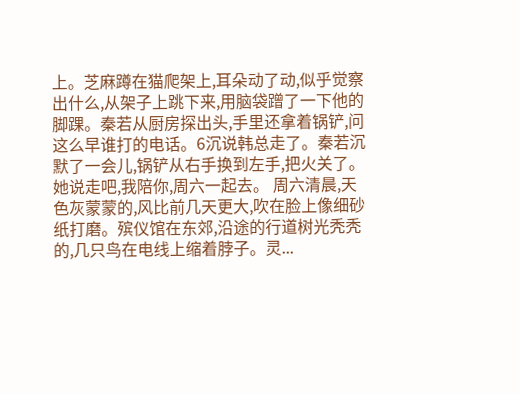上。芝麻蹲在猫爬架上,耳朵动了动,似乎觉察出什么,从架子上跳下来,用脑袋蹭了一下他的脚踝。秦若从厨房探出头,手里还拿着锅铲,问这么早谁打的电话。6沉说韩总走了。秦若沉默了一会儿,锅铲从右手换到左手,把火关了。她说走吧,我陪你,周六一起去。 周六清晨,天色灰蒙蒙的,风比前几天更大,吹在脸上像细砂纸打磨。殡仪馆在东郊,沿途的行道树光秃秃的,几只鸟在电线上缩着脖子。灵...